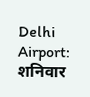Delhi Airport: शनिवार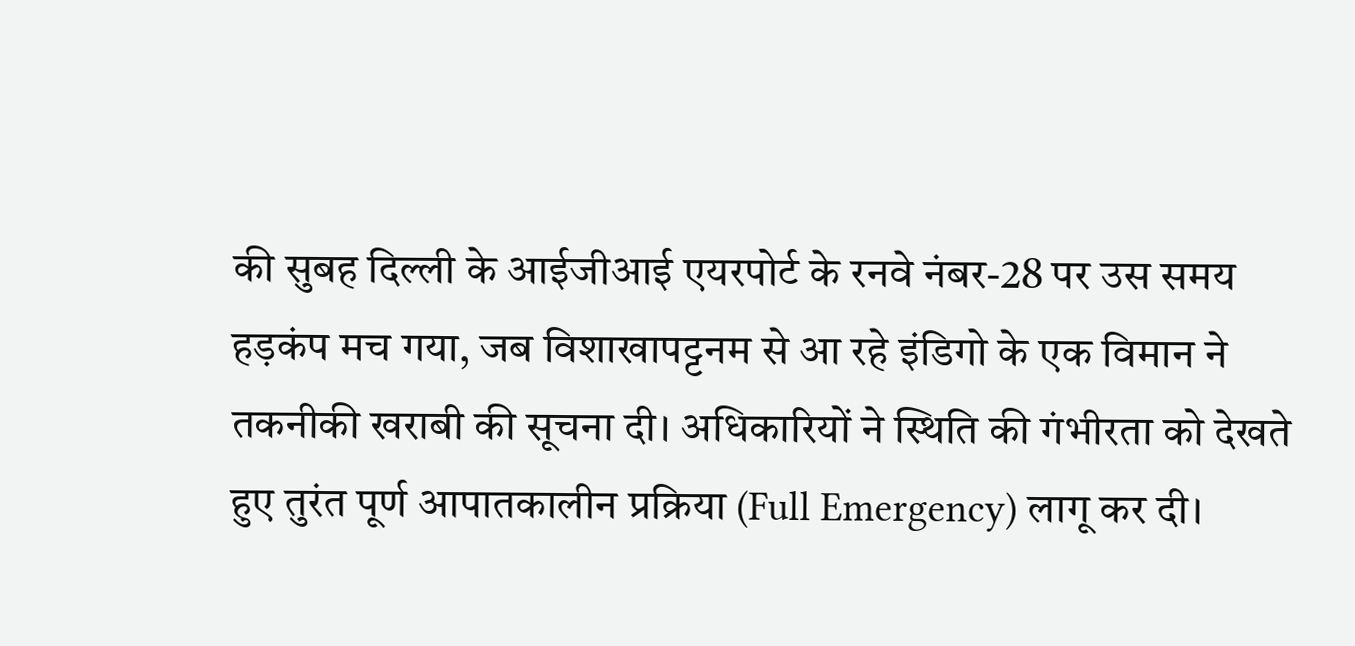की सुबह दिल्ली के आईजीआई एयरपोर्ट के रनवे नंबर-28 पर उस समय हड़कंप मच गया, जब विशाखापट्टनम से आ रहे इंडिगो के एक विमान ने तकनीकी खराबी की सूचना दी। अधिकारियों ने स्थिति की गंभीरता को देखते हुए तुरंत पूर्ण आपातकालीन प्रक्रिया (Full Emergency) लागू कर दी।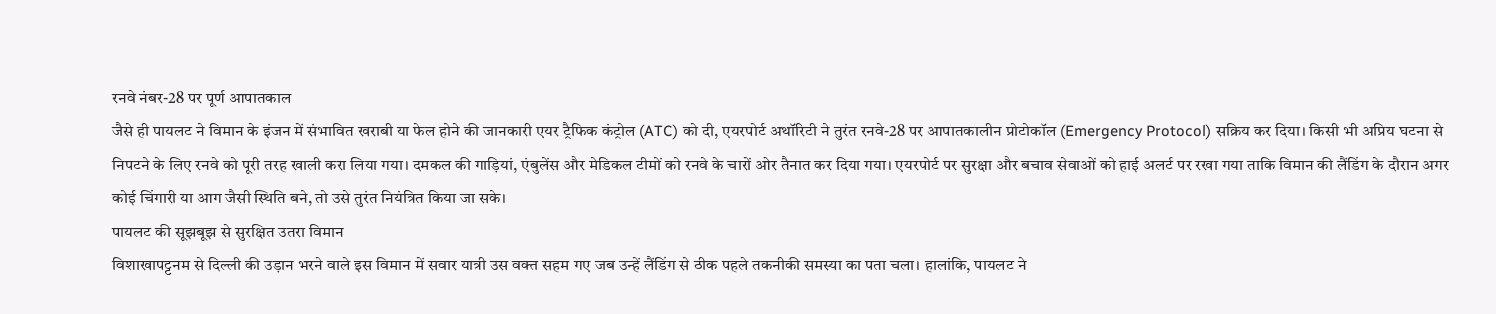रनवे नंबर-28 पर पूर्ण आपातकाल
जैसे ही पायलट ने विमान के इंजन में संभावित खराबी या फेल होने की जानकारी एयर ट्रैफिक कंट्रोल (ATC) को दी, एयरपोर्ट अथॉरिटी ने तुरंत रनवे-28 पर आपातकालीन प्रोटोकॉल (Emergency Protocol) सक्रिय कर दिया। किसी भी अप्रिय घटना से निपटने के लिए रनवे को पूरी तरह खाली करा लिया गया। दमकल की गाड़ियां, एंबुलेंस और मेडिकल टीमों को रनवे के चारों ओर तैनात कर दिया गया। एयरपोर्ट पर सुरक्षा और बचाव सेवाओं को हाई अलर्ट पर रखा गया ताकि विमान की लैंडिंग के दौरान अगर कोई चिंगारी या आग जैसी स्थिति बने, तो उसे तुरंत नियंत्रित किया जा सके।
पायलट की सूझबूझ से सुरक्षित उतरा विमान
विशाखापट्टनम से दिल्ली की उड़ान भरने वाले इस विमान में सवार यात्री उस वक्त सहम गए जब उन्हें लैंडिंग से ठीक पहले तकनीकी समस्या का पता चला। हालांकि, पायलट ने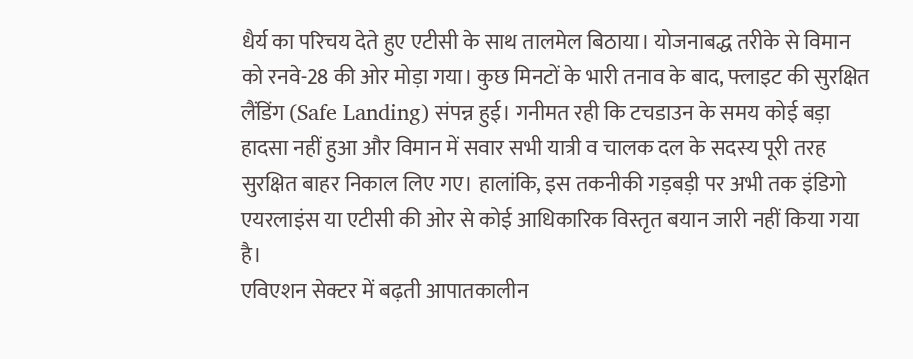धैर्य का परिचय देते हुए एटीसी के साथ तालमेल बिठाया। योजनाबद्ध तरीके से विमान को रनवे-28 की ओर मोड़ा गया। कुछ मिनटों के भारी तनाव के बाद, फ्लाइट की सुरक्षित लैंडिंग (Safe Landing) संपन्न हुई। गनीमत रही कि टचडाउन के समय कोई बड़ा हादसा नहीं हुआ और विमान में सवार सभी यात्री व चालक दल के सदस्य पूरी तरह सुरक्षित बाहर निकाल लिए गए। हालांकि, इस तकनीकी गड़बड़ी पर अभी तक इंडिगो एयरलाइंस या एटीसी की ओर से कोई आधिकारिक विस्तृत बयान जारी नहीं किया गया है।
एविएशन सेक्टर में बढ़ती आपातकालीन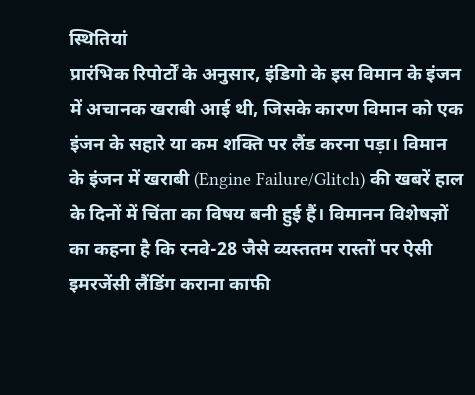स्थितियां
प्रारंभिक रिपोर्टों के अनुसार, इंडिगो के इस विमान के इंजन में अचानक खराबी आई थी, जिसके कारण विमान को एक इंजन के सहारे या कम शक्ति पर लैंड करना पड़ा। विमान के इंजन में खराबी (Engine Failure/Glitch) की खबरें हाल के दिनों में चिंता का विषय बनी हुई हैं। विमानन विशेषज्ञों का कहना है कि रनवे-28 जैसे व्यस्ततम रास्तों पर ऐसी इमरजेंसी लैंडिंग कराना काफी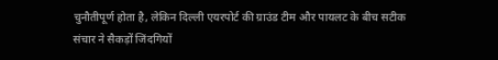चुनौतीपूर्ण होता है, लेकिन दिल्ली एयरपोर्ट की ग्राउंड टीम और पायलट के बीच सटीक संचार ने सैकड़ों जिंदगियों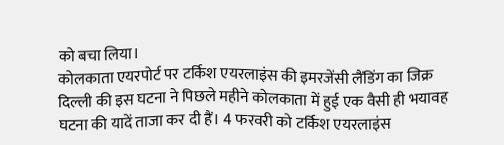को बचा लिया।
कोलकाता एयरपोर्ट पर टर्किश एयरलाइंस की इमरजेंसी लैंडिंग का जिक्र
दिल्ली की इस घटना ने पिछले महीने कोलकाता में हुई एक वैसी ही भयावह घटना की यादें ताजा कर दी हैं। 4 फरवरी को टर्किश एयरलाइंस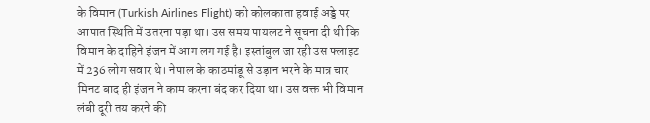के विमान (Turkish Airlines Flight) को कोलकाता हवाई अड्डे पर आपात स्थिति में उतरना पड़ा था। उस समय पायलट ने सूचना दी थी कि विमान के दाहिने इंजन में आग लग गई है। इस्तांबुल जा रही उस फ्लाइट में 236 लोग सवार थे। नेपाल के काठमांडू से उड़ान भरने के मात्र चार मिनट बाद ही इंजन ने काम करना बंद कर दिया था। उस वक्त भी विमान लंबी दूरी तय करने की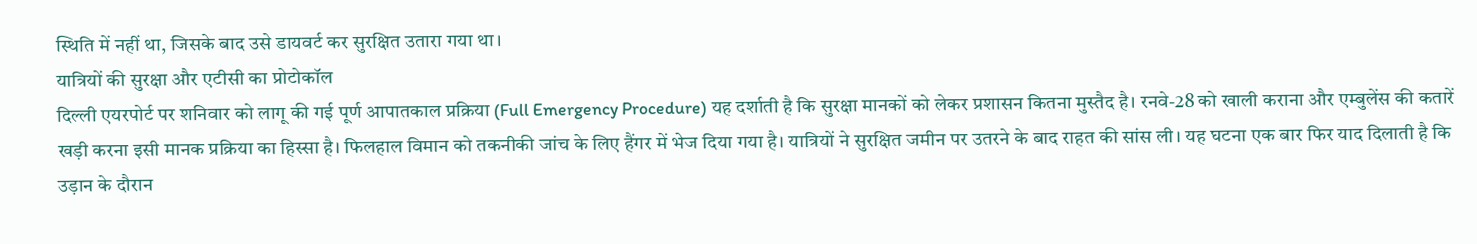स्थिति में नहीं था, जिसके बाद उसे डायवर्ट कर सुरक्षित उतारा गया था।
यात्रियों की सुरक्षा और एटीसी का प्रोटोकॉल
दिल्ली एयरपोर्ट पर शनिवार को लागू की गई पूर्ण आपातकाल प्रक्रिया (Full Emergency Procedure) यह दर्शाती है कि सुरक्षा मानकों को लेकर प्रशासन कितना मुस्तैद है। रनवे-28 को खाली कराना और एम्बुलेंस की कतारें खड़ी करना इसी मानक प्रक्रिया का हिस्सा है। फिलहाल विमान को तकनीकी जांच के लिए हैंगर में भेज दिया गया है। यात्रियों ने सुरक्षित जमीन पर उतरने के बाद राहत की सांस ली। यह घटना एक बार फिर याद दिलाती है कि उड़ान के दौरान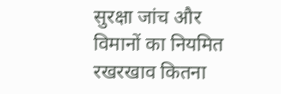सुरक्षा जांच और विमानों का नियमित रखरखाव कितना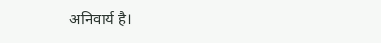अनिवार्य है।